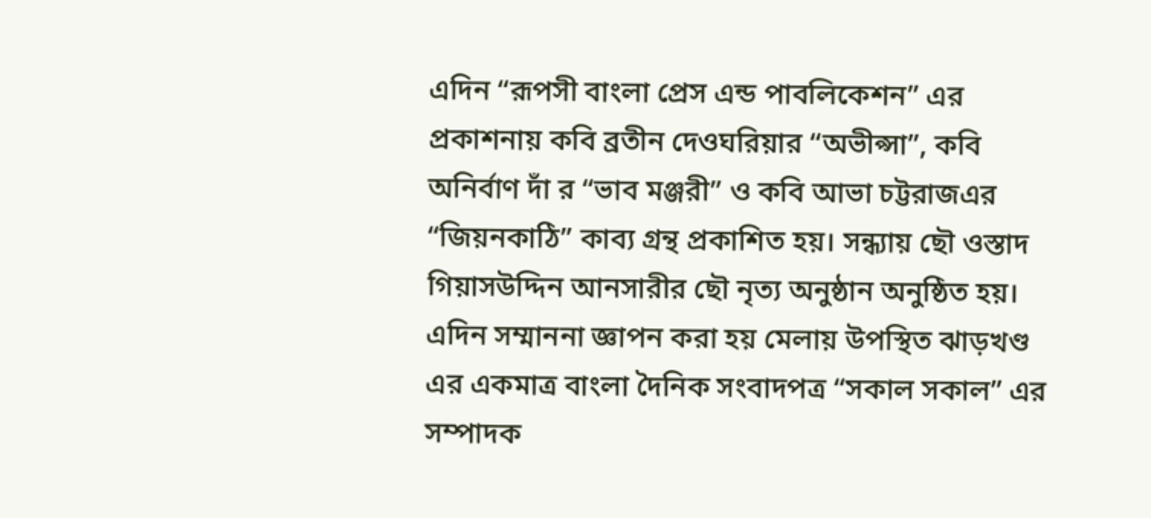এদিন “রূপসী বাংলা প্রেস এন্ড পাবলিকেশন” এর প্রকাশনায় কবি ব্রতীন দেওঘরিয়ার “অভীপ্সা”, কবি অনির্বাণ দাঁ র “ভাব মঞ্জরী” ও কবি আভা চট্টরাজএর “জিয়নকাঠি” কাব্য গ্রন্থ প্রকাশিত হয়। সন্ধ্যায় ছৌ ওস্তাদ গিয়াসউদ্দিন আনসারীর ছৌ নৃত্য অনুষ্ঠান অনুষ্ঠিত হয়। এদিন সম্মাননা জ্ঞাপন করা হয় মেলায় উপস্থিত ঝাড়খণ্ড এর একমাত্র বাংলা দৈনিক সংবাদপত্র “সকাল সকাল” এর সম্পাদক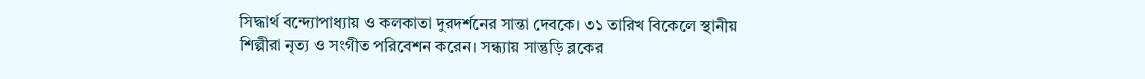সিদ্ধার্থ বন্দ্যোপাধ্যায় ও কলকাতা দুরদর্শনের সান্তা দেবকে। ৩১ তারিখ বিকেলে স্থানীয় শিল্পীরা নৃত্য ও সংগীত পরিবেশন করেন। সন্ধ্যায় সান্তুড়ি ব্লকের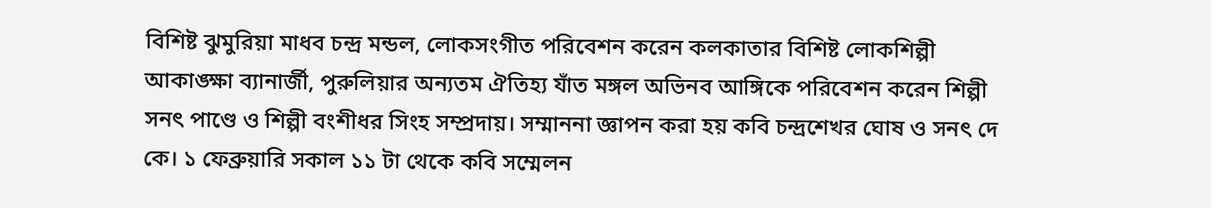বিশিষ্ট ঝুমুরিয়া মাধব চন্দ্র মন্ডল, লোকসংগীত পরিবেশন করেন কলকাতার বিশিষ্ট লোকশিল্পী আকাঙ্ক্ষা ব্যানার্জী, পুরুলিয়ার অন্যতম ঐতিহ্য যাঁত মঙ্গল অভিনব আঙ্গিকে পরিবেশন করেন শিল্পী সনৎ পাণ্ডে ও শিল্পী বংশীধর সিংহ সম্প্রদায়। সম্মাননা জ্ঞাপন করা হয় কবি চন্দ্রশেখর ঘোষ ও সনৎ দে কে। ১ ফেব্রুয়ারি সকাল ১১ টা থেকে কবি সম্মেলন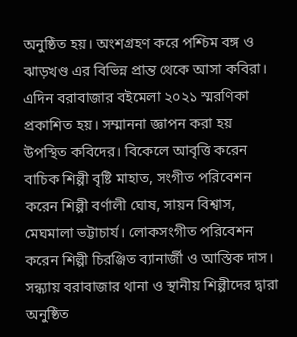অনুষ্ঠিত হয়। অংশগ্রহণ করে পশ্চিম বঙ্গ ও ঝাড়খণ্ড এর বিভিন্ন প্রান্ত থেকে আসা কবিরা। এদিন বরাবাজার বইমেলা ২০২১ স্মরণিকা প্রকাশিত হয়। সম্মাননা জ্ঞাপন করা হয় উপস্থিত কবিদের। বিকেলে আবৃত্তি করেন বাচিক শিল্পী বৃষ্টি মাহাত, সংগীত পরিবেশন করেন শিল্পী বর্ণালী ঘোষ, সায়ন বিশ্বাস, মেঘমালা ভট্টাচার্য। লোকসংগীত পরিবেশন করেন শিল্পী চিরঞ্জিত ব্যানার্জী ও আস্তিক দাস। সন্ধ্যায় বরাবাজার থানা ও স্থানীয় শিল্পীদের দ্বারা অনুষ্ঠিত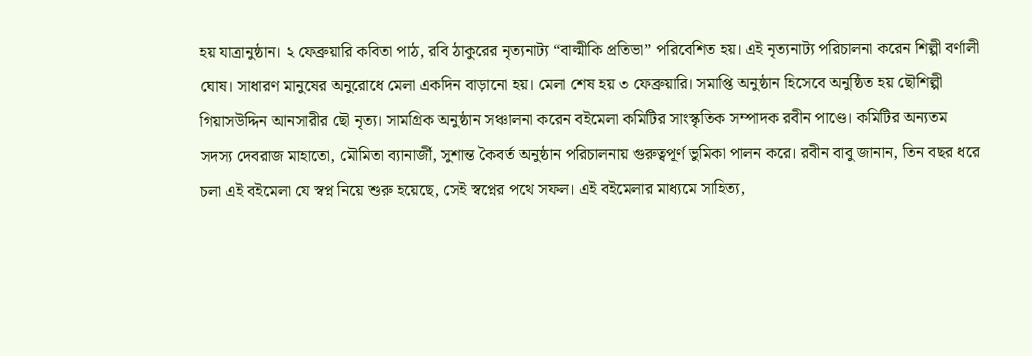হয় যাত্রানুষ্ঠান। ২ ফেব্রুয়ারি কবিতা পাঠ, রবি ঠাকুরের নৃত্যনাট্য “বাল্মীকি প্রতিভা” পরিবেশিত হয়। এই নৃত্যনাট্য পরিচালনা করেন শিল্পী বর্ণালী ঘোষ। সাধারণ মানুষের অনুরোধে মেলা একদিন বাড়ানো হয়। মেলা শেষ হয় ৩ ফেব্রুয়ারি। সমাপ্তি অনুষ্ঠান হিসেবে অনুষ্ঠিত হয় ছৌশিল্পী গিয়াসউদ্দিন আনসারীর ছৌ নৃত্য। সামগ্রিক অনুষ্ঠান সঞ্চালনা করেন বইমেলা কমিটির সাংস্কৃতিক সম্পাদক রবীন পাণ্ডে। কমিটির অন্যতম সদস্য দেবরাজ মাহাতো, মৌমিতা ব্যানার্জী, সুশান্ত কৈবর্ত অনুষ্ঠান পরিচালনায় গুরুত্বপূর্ণ ভুমিকা পালন করে। রবীন বাবু জানান, তিন বছর ধরে চলা এই বইমেলা যে স্বপ্ন নিয়ে শুরু হয়েছে, সেই স্বপ্নের পথে সফল। এই বইমেলার মাধ্যমে সাহিত্য,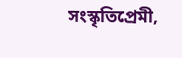সংস্কৃতিপ্রেমী,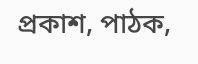প্ৰকাশ, পাঠক,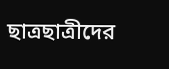ছাত্রছাত্রীদের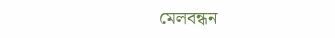মেলবন্ধন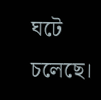ঘটে চলেছে।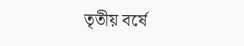তৃতীয় বর্ষে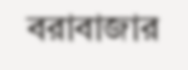বরাবাজার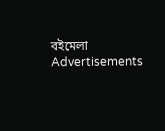বইমেলা
Advertisements